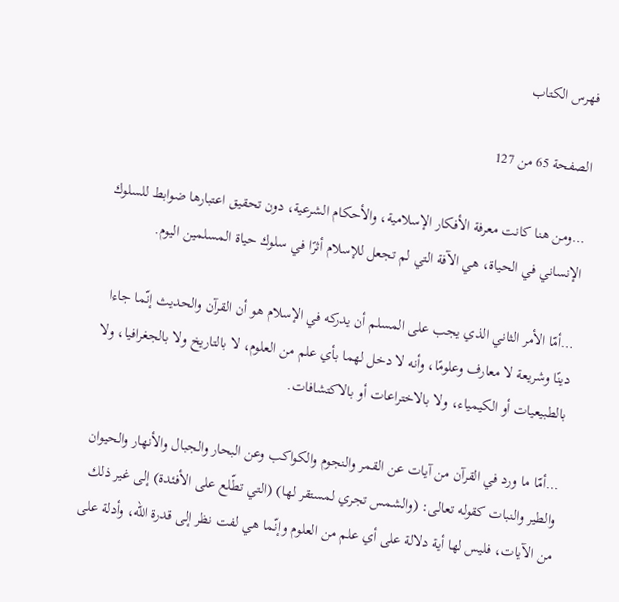فهرس الكتاب

الصفحة 65 من 127

…ومن هنا كانت معرفة الأفكار الإسلامية، والأحكام الشرعية، دون تحقيق اعتبارها ضوابط للسلوك الإنساني في الحياة، هي الآفة التي لم تجعل للإسلام أثرًا في سلوك حياة المسلمين اليوم.

…أمّا الأمر الثاني الذي يجب على المسلم أن يدركه في الإسلام هو أن القرآن والحديث إنّما جاءا دينًا وشريعة لا معارف وعلومًا، وأنه لا دخل لهما بأي علم من العلوم، لا بالتاريخ ولا بالجغرافيا، ولا بالطبيعيات أو الكيمياء، ولا بالاختراعات أو بالاكتشافات.

…أمّا ما ورد في القرآن من آيات عن القمر والنجوم والكواكب وعن البحار والجبال والأنهار والحيوان والطير والنبات كقوله تعالى: (والشمس تجري لمستقر لها) (التي تطّلع على الأفئدة) إلى غير ذلك من الآيات، فليس لها أية دلالة على أي علم من العلوم وإنّما هي لفت نظر إلى قدرة الله، وأدلة على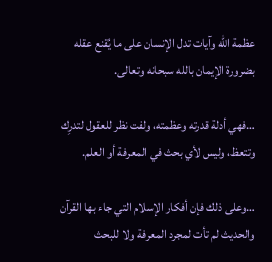عظمة الله وآيات تدل الإنسان على ما يُقنع عقله بضرورة الإيمان بالله سبحانه وتعالى.

…فهي أدلة قدرته وعظمته، ولفت نظر للعقول لتدرِك وتتعظ، وليس لأي بحث في المعرفة أو العلم.

…وعلى ذلك فإن أفكار الإسلام التي جاء بها القرآن والحديث لم تأت لمجرد المعرفة ولا للبحث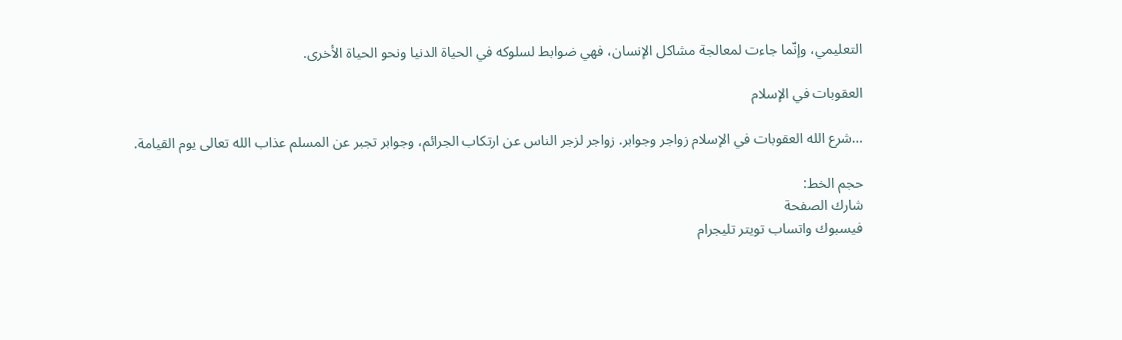التعليمي، وإنّما جاءت لمعالجة مشاكل الإنسان، فهي ضوابط لسلوكه في الحياة الدنيا ونحو الحياة الأخرى.

العقوبات في الإسلام

…شرع الله العقوبات في الإسلام زواجر وجوابر. زواجر لزجر الناس عن ارتكاب الجرائم، وجوابر تجبر عن المسلم عذاب الله تعالى يوم القيامة.

حجم الخط:
شارك الصفحة
فيسبوك واتساب تويتر تليجرام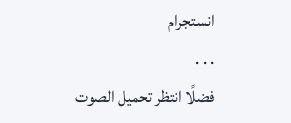انستجرام
. . .
فضلًا انتظر تحميل الصوت